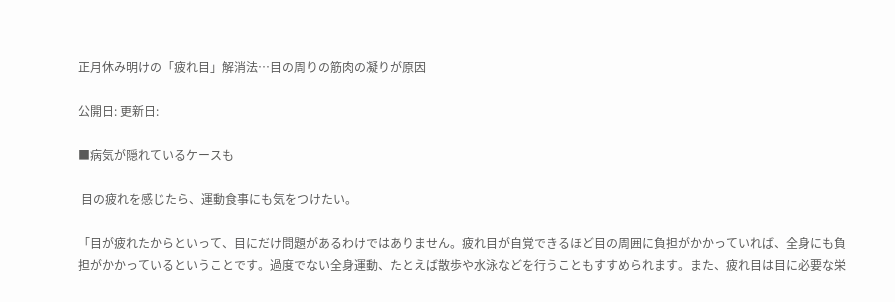正月休み明けの「疲れ目」解消法…目の周りの筋肉の凝りが原因

公開日: 更新日:

■病気が隠れているケースも

 目の疲れを感じたら、運動食事にも気をつけたい。

「目が疲れたからといって、目にだけ問題があるわけではありません。疲れ目が自覚できるほど目の周囲に負担がかかっていれば、全身にも負担がかかっているということです。過度でない全身運動、たとえば散歩や水泳などを行うこともすすめられます。また、疲れ目は目に必要な栄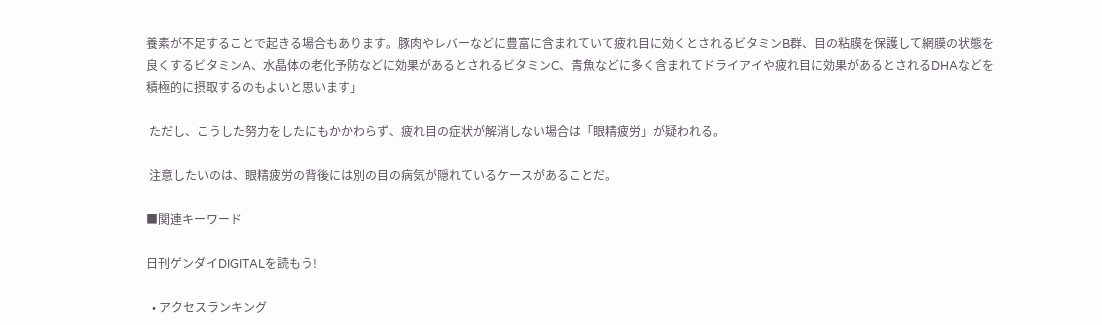養素が不足することで起きる場合もあります。豚肉やレバーなどに豊富に含まれていて疲れ目に効くとされるビタミンB群、目の粘膜を保護して網膜の状態を良くするビタミンA、水晶体の老化予防などに効果があるとされるビタミンC、青魚などに多く含まれてドライアイや疲れ目に効果があるとされるDHAなどを積極的に摂取するのもよいと思います」

 ただし、こうした努力をしたにもかかわらず、疲れ目の症状が解消しない場合は「眼精疲労」が疑われる。

 注意したいのは、眼精疲労の背後には別の目の病気が隠れているケースがあることだ。

■関連キーワード

日刊ゲンダイDIGITALを読もう!

  • アクセスランキング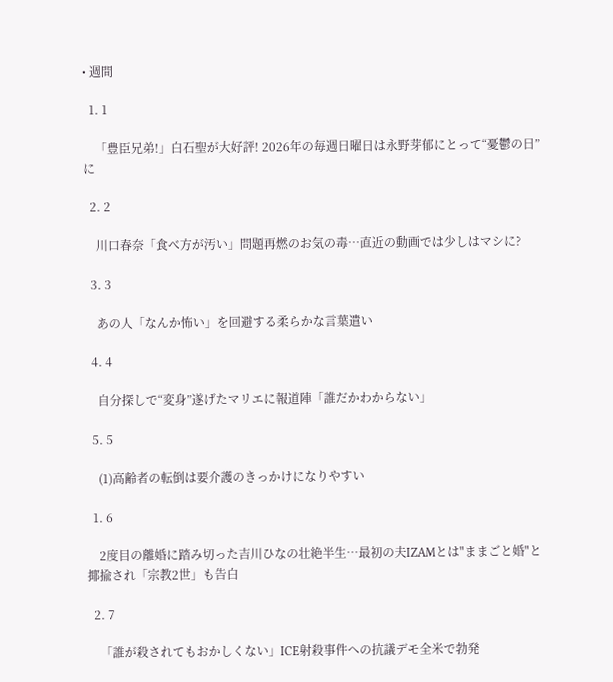• 週間

  1. 1

    「豊臣兄弟!」白石聖が大好評! 2026年の毎週日曜日は永野芽郁にとって“憂鬱の日”に

  2. 2

    川口春奈「食べ方が汚い」問題再燃のお気の毒…直近の動画では少しはマシに?

  3. 3

    あの人「なんか怖い」を回避する柔らかな言葉遣い

  4. 4

    自分探しで“変身”遂げたマリエに報道陣「誰だかわからない」

  5. 5

    (1)高齢者の転倒は要介護のきっかけになりやすい

  1. 6

    2度目の離婚に踏み切った吉川ひなの壮絶半生…最初の夫IZAMとは"ままごと婚"と揶揄され「宗教2世」も告白

  2. 7

    「誰が殺されてもおかしくない」ICE射殺事件への抗議デモ全米で勃発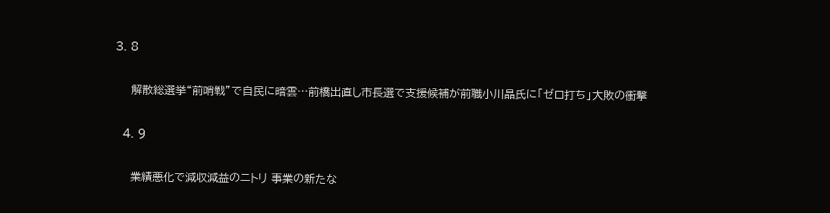3. 8

    解散総選挙“前哨戦”で自民に暗雲…前橋出直し市長選で支援候補が前職小川晶氏に「ゼロ打ち」大敗の衝撃

  4. 9

    業績悪化で減収減益のニトリ 事業の新たな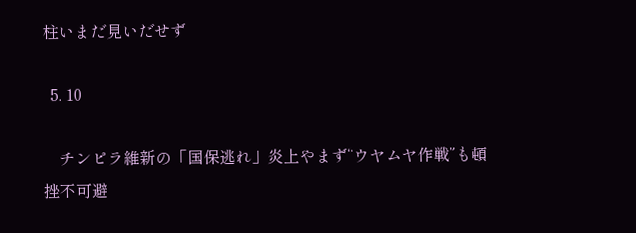柱いまだ見いだせず

  5. 10

    チンピラ維新の「国保逃れ」炎上やまず“ウヤムヤ作戦”も頓挫不可避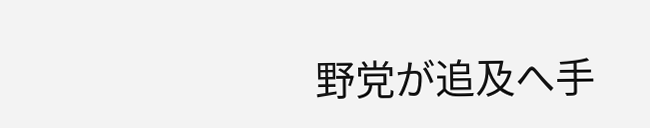野党が追及へ手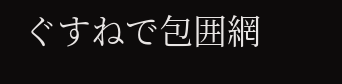ぐすねで包囲網